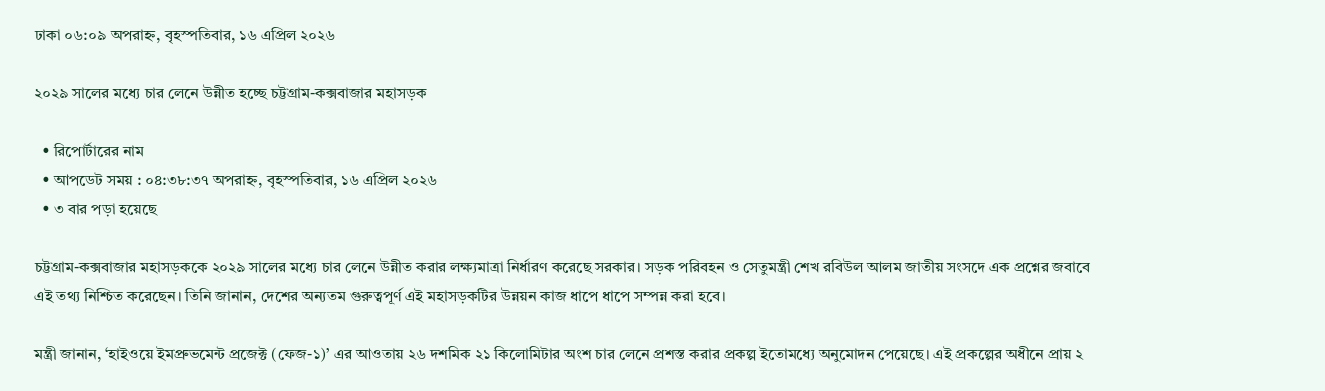ঢাকা ০৬:০৯ অপরাহ্ন, বৃহস্পতিবার, ১৬ এপ্রিল ২০২৬

২০২৯ সালের মধ্যে চার লেনে উন্নীত হচ্ছে চট্টগ্রাম-কক্সবাজার মহাসড়ক

  • রিপোর্টারের নাম
  • আপডেট সময় : ০৪:৩৮:৩৭ অপরাহ্ন, বৃহস্পতিবার, ১৬ এপ্রিল ২০২৬
  • ৩ বার পড়া হয়েছে

চট্টগ্রাম-কক্সবাজার মহাসড়ককে ২০২৯ সালের মধ্যে চার লেনে উন্নীত করার লক্ষ্যমাত্রা নির্ধারণ করেছে সরকার। সড়ক পরিবহন ও সেতুমন্ত্রী শেখ রবিউল আলম জাতীয় সংসদে এক প্রশ্নের জবাবে এই তথ্য নিশ্চিত করেছেন। তিনি জানান, দেশের অন্যতম গুরুত্বপূর্ণ এই মহাসড়কটির উন্নয়ন কাজ ধাপে ধাপে সম্পন্ন করা হবে।

মন্ত্রী জানান, ‘হাইওয়ে ইমপ্রুভমেন্ট প্রজেক্ট (ফেজ-১)’ এর আওতায় ২৬ দশমিক ২১ কিলোমিটার অংশ চার লেনে প্রশস্ত করার প্রকল্প ইতোমধ্যে অনুমোদন পেয়েছে। এই প্রকল্পের অধীনে প্রায় ২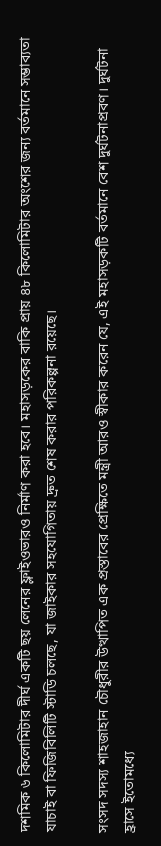দশমিক ৬ কিলোমিটার দীর্ঘ একটি ছয় লেনের ফ্লাইওভারও নির্মাণ করা হবে। মহাসড়কের বাকি প্রায় ৪৮ কিলোমিটার অংশের জন্য বর্তমানে সম্ভাব্যতা যাচাই বা ফিজিবিলিটি স্টাডি চলছে, যা জাইকার সহযোগিতায় দ্রুত শেষ করার পরিকল্পনা রয়েছে।

সংসদ সদস্য শাহজাহান চৌধুরীর উত্থাপিত এক প্রস্তাবের প্রেক্ষিতে মন্ত্রী আরও স্বীকার করেন যে, এই মহাসড়কটি বর্তমানে বেশ দুর্ঘটনাপ্রবণ। দুর্ঘটনা হ্রাসে ইতোমধ্যে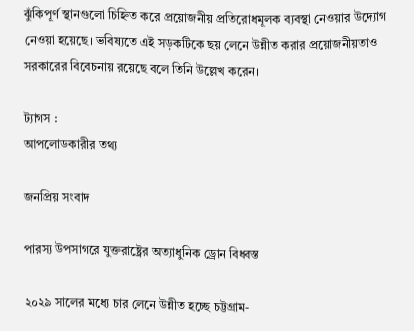ঝুঁকিপূর্ণ স্থানগুলো চিহ্নিত করে প্রয়োজনীয় প্রতিরোধমূলক ব্যবস্থা নেওয়ার উদ্যোগ নেওয়া হয়েছে। ভবিষ্যতে এই সড়কটিকে ছয় লেনে উন্নীত করার প্রয়োজনীয়তাও সরকারের বিবেচনায় রয়েছে বলে তিনি উল্লেখ করেন।

ট্যাগস :
আপলোডকারীর তথ্য

জনপ্রিয় সংবাদ

পারস্য উপসাগরে যুক্তরাষ্ট্রের অত্যাধুনিক ড্রোন বিধ্বস্ত

২০২৯ সালের মধ্যে চার লেনে উন্নীত হচ্ছে চট্টগ্রাম-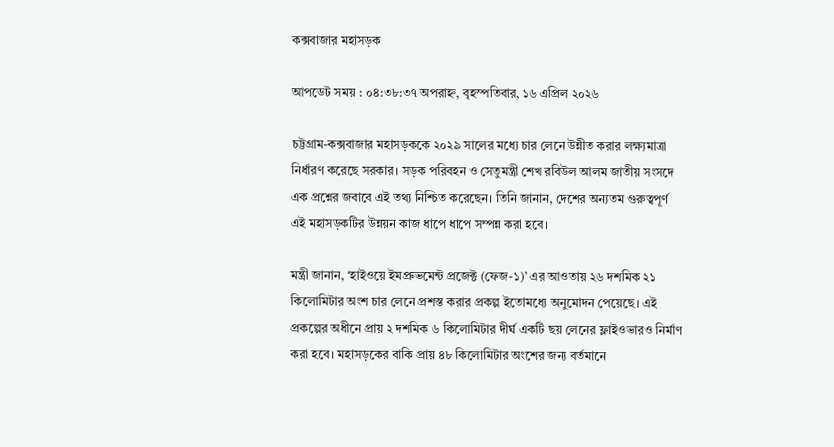কক্সবাজার মহাসড়ক

আপডেট সময় : ০৪:৩৮:৩৭ অপরাহ্ন, বৃহস্পতিবার, ১৬ এপ্রিল ২০২৬

চট্টগ্রাম-কক্সবাজার মহাসড়ককে ২০২৯ সালের মধ্যে চার লেনে উন্নীত করার লক্ষ্যমাত্রা নির্ধারণ করেছে সরকার। সড়ক পরিবহন ও সেতুমন্ত্রী শেখ রবিউল আলম জাতীয় সংসদে এক প্রশ্নের জবাবে এই তথ্য নিশ্চিত করেছেন। তিনি জানান, দেশের অন্যতম গুরুত্বপূর্ণ এই মহাসড়কটির উন্নয়ন কাজ ধাপে ধাপে সম্পন্ন করা হবে।

মন্ত্রী জানান, ‘হাইওয়ে ইমপ্রুভমেন্ট প্রজেক্ট (ফেজ-১)’ এর আওতায় ২৬ দশমিক ২১ কিলোমিটার অংশ চার লেনে প্রশস্ত করার প্রকল্প ইতোমধ্যে অনুমোদন পেয়েছে। এই প্রকল্পের অধীনে প্রায় ২ দশমিক ৬ কিলোমিটার দীর্ঘ একটি ছয় লেনের ফ্লাইওভারও নির্মাণ করা হবে। মহাসড়কের বাকি প্রায় ৪৮ কিলোমিটার অংশের জন্য বর্তমানে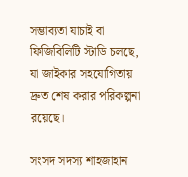সম্ভাব্যতা যাচাই বা ফিজিবিলিটি স্টাডি চলছে, যা জাইকার সহযোগিতায় দ্রুত শেষ করার পরিকল্পনা রয়েছে।

সংসদ সদস্য শাহজাহান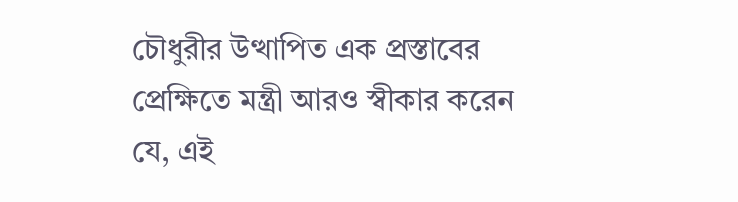চৌধুরীর উত্থাপিত এক প্রস্তাবের প্রেক্ষিতে মন্ত্রী আরও স্বীকার করেন যে, এই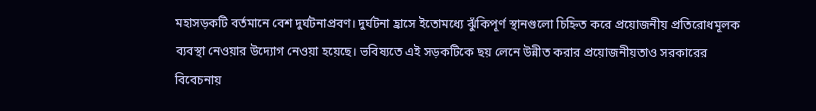মহাসড়কটি বর্তমানে বেশ দুর্ঘটনাপ্রবণ। দুর্ঘটনা হ্রাসে ইতোমধ্যে ঝুঁকিপূর্ণ স্থানগুলো চিহ্নিত করে প্রয়োজনীয় প্রতিরোধমূলক ব্যবস্থা নেওয়ার উদ্যোগ নেওয়া হয়েছে। ভবিষ্যতে এই সড়কটিকে ছয় লেনে উন্নীত করার প্রয়োজনীয়তাও সরকারের বিবেচনায়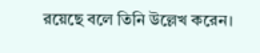রয়েছে বলে তিনি উল্লেখ করেন।